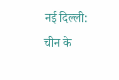नई दिल्ली: चीन के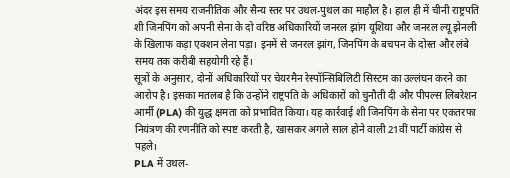अंदर इस समय राजनीतिक और सैन्य स्तर पर उथल-पुथल का माहौल है। हाल ही में चीनी राष्ट्रपति शी जिनपिंग को अपनी सेना के दो वरिष्ठ अधिकारियों जनरल झांग यूशिया और जनरल ल्यू झेनली के खिलाफ कड़ा एक्शन लेना पड़ा। इनमें से जनरल झांग, जिनपिंग के बचपन के दोस्त और लंबे समय तक करीबी सहयोगी रहे हैं।
सूत्रों के अनुसार, दोनों अधिकारियों पर चेयरमैन रेस्पॉन्सिबिलिटी सिस्टम का उल्लंघन करने का आरोप है। इसका मतलब है कि उन्होंने राष्ट्रपति के अधिकारों को चुनौती दी और पीपल्स लिबरेशन आर्मी (PLA) की युद्ध क्षमता को प्रभावित किया। यह कार्रवाई शी जिनपिंग के सेना पर एकतरफा नियंत्रण की रणनीति को स्पष्ट करती है, खासकर अगले साल होने वाली 21वीं पार्टी कांग्रेस से पहले।
PLA में उथल-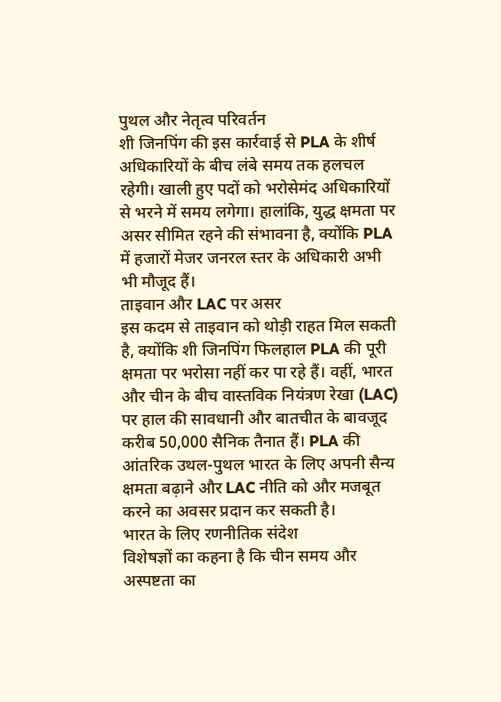पुथल और नेतृत्व परिवर्तन
शी जिनपिंग की इस कार्रवाई से PLA के शीर्ष अधिकारियों के बीच लंबे समय तक हलचल रहेगी। खाली हुए पदों को भरोसेमंद अधिकारियों से भरने में समय लगेगा। हालांकि, युद्ध क्षमता पर असर सीमित रहने की संभावना है, क्योंकि PLA में हजारों मेजर जनरल स्तर के अधिकारी अभी भी मौजूद हैं।
ताइवान और LAC पर असर
इस कदम से ताइवान को थोड़ी राहत मिल सकती है, क्योंकि शी जिनपिंग फिलहाल PLA की पूरी क्षमता पर भरोसा नहीं कर पा रहे हैं। वहीं, भारत और चीन के बीच वास्तविक नियंत्रण रेखा (LAC) पर हाल की सावधानी और बातचीत के बावजूद करीब 50,000 सैनिक तैनात हैं। PLA की आंतरिक उथल-पुथल भारत के लिए अपनी सैन्य क्षमता बढ़ाने और LAC नीति को और मजबूत करने का अवसर प्रदान कर सकती है।
भारत के लिए रणनीतिक संदेश
विशेषज्ञों का कहना है कि चीन समय और अस्पष्टता का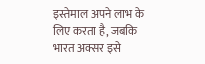इस्तेमाल अपने लाभ के लिए करता है, जबकि भारत अक्सर इसे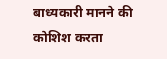बाध्यकारी मानने की कोशिश करता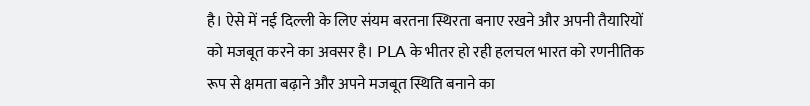है। ऐसे में नई दिल्ली के लिए संयम बरतना स्थिरता बनाए रखने और अपनी तैयारियों को मजबूत करने का अवसर है। PLA के भीतर हो रही हलचल भारत को रणनीतिक रूप से क्षमता बढ़ाने और अपने मजबूत स्थिति बनाने का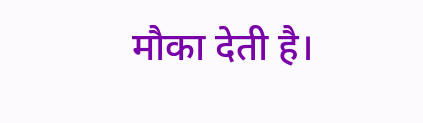मौका देती है।